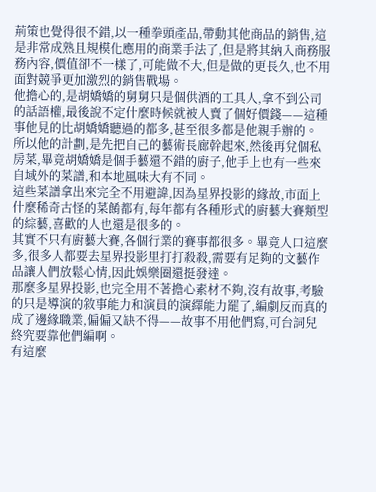荊策也覺得很不錯,以一種拳頭產品,帶動其他商品的銷售,這是非常成熟且規模化應用的商業手法了,但是將其納入商務服務內容,價值卻不一樣了,可能做不大,但是做的更長久,也不用面對競爭更加激烈的銷售戰場。
他擔心的,是胡嬌嬌的舅舅只是個供酒的工具人,拿不到公司的話語權,最後說不定什麼時候就被人賣了個好價錢——這種事他見的比胡嬌嬌聽過的都多,甚至很多都是他親手辦的。
所以他的計劃,是先把自己的藝術長廊幹起來,然後再兌個私房菜,畢竟胡嬌嬌是個手藝還不錯的廚子,他手上也有一些來自域外的菜譜,和本地風味大有不同。
這些菜譜拿出來完全不用避諱,因為星界投影的緣故,市面上什麼稀奇古怪的菜餚都有,每年都有各種形式的廚藝大賽類型的綜藝,喜歡的人也還是很多的。
其實不只有廚藝大賽,各個行業的賽事都很多。畢竟人口這麼多,很多人都要去星界投影里打打殺殺,需要有足夠的文藝作品讓人們放鬆心情,因此娛樂圈還挺發達。
那麼多星界投影,也完全用不著擔心素材不夠,沒有故事,考驗的只是導演的敘事能力和演員的演繹能力罷了,編劇反而真的成了邊緣職業,偏偏又缺不得——故事不用他們寫,可台詞兒終究要靠他們編啊。
有這麼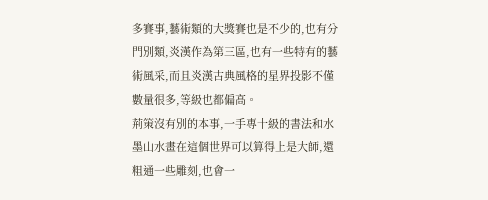多賽事,藝術類的大獎賽也是不少的,也有分門別類,炎漢作為第三區,也有一些特有的藝術風采,而且炎漢古典風格的星界投影不僅數量很多,等級也都偏高。
荊策沒有別的本事,一手專十級的書法和水墨山水畫在這個世界可以算得上是大師,還粗通一些雕刻,也會一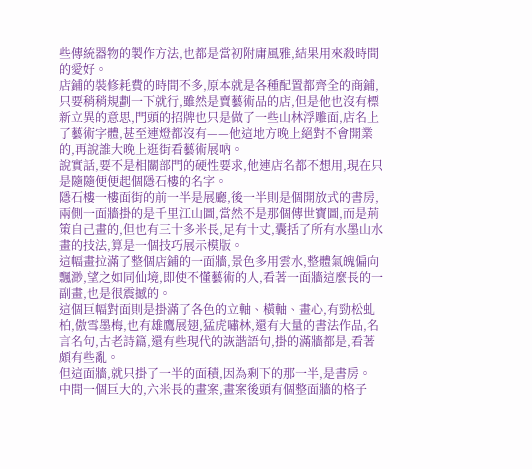些傳統器物的製作方法,也都是當初附庸風雅,結果用來殺時間的愛好。
店鋪的裝修耗費的時間不多,原本就是各種配置都齊全的商鋪,只要稍稍規劃一下就行,雖然是賣藝術品的店,但是他也沒有標新立異的意思,門頭的招牌也只是做了一些山林浮雕面,店名上了藝術字體,甚至連燈都沒有——他這地方晚上絕對不會開業的,再說誰大晚上逛街看藝術展吶。
說實話,要不是相關部門的硬性要求,他連店名都不想用,現在只是隨隨便便起個隱石樓的名字。
隱石樓一樓面街的前一半是展廳,後一半則是個開放式的書房,兩側一面牆掛的是千里江山圖,當然不是那個傳世寶圖,而是荊策自己畫的,但也有三十多米長,足有十丈,囊括了所有水墨山水畫的技法,算是一個技巧展示模版。
這幅畫拉滿了整個店鋪的一面牆,景色多用雲水,整體氣魄偏向飄渺,望之如同仙境,即使不懂藝術的人,看著一面牆這麼長的一副畫,也是很震撼的。
這個巨幅對面則是掛滿了各色的立軸、橫軸、畫心,有勁松虬柏,傲雪墨梅,也有雄鷹展翅,猛虎嘯林,還有大量的書法作品,名言名句,古老詩篇,還有些現代的詼諧語句,掛的滿牆都是,看著頗有些亂。
但這面牆,就只掛了一半的面積,因為剩下的那一半,是書房。
中間一個巨大的,六米長的畫案,畫案後頭有個整面牆的格子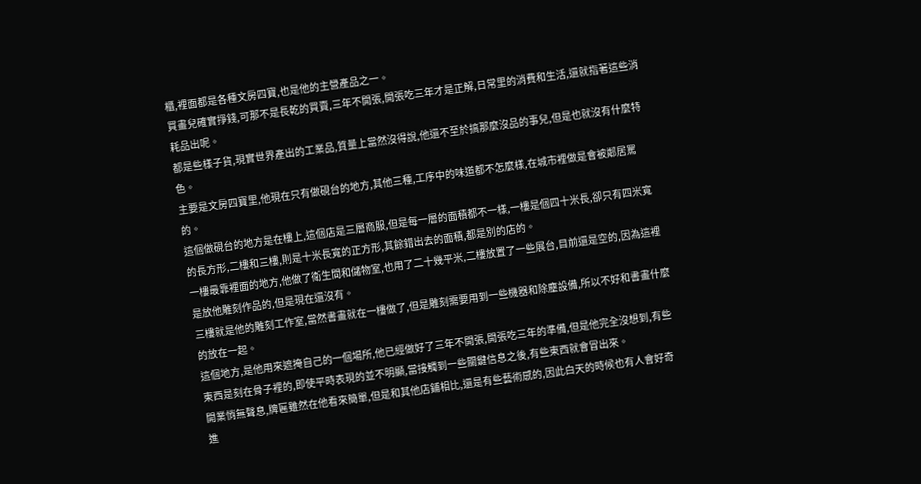櫃,裡面都是各種文房四寶,也是他的主營產品之一。
買畫兒確實掙錢,可那不是長乾的買賣,三年不開張,開張吃三年才是正解,日常里的消費和生活,還就指著這些消耗品出呢。
都是些樣子貨,現實世界產出的工業品,質量上當然沒得說,他還不至於搞那麼沒品的事兒,但是也就沒有什麼特色。
主要是文房四寶里,他現在只有做硯台的地方,其他三種,工序中的味道都不怎麼樣,在城市裡做是會被鄰居罵的。
這個做硯台的地方是在樓上,這個店是三層商服,但是每一層的面積都不一樣,一樓是個四十米長,卻只有四米寬的長方形,二樓和三樓,則是十米長寬的正方形,其餘錯出去的面積,都是別的店的。
一樓最靠裡面的地方,他做了衛生間和儲物室,也用了二十幾平米,二樓放置了一些展台,目前還是空的,因為這裡是放他雕刻作品的,但是現在還沒有。
三樓就是他的雕刻工作室,當然書畫就在一樓做了,但是雕刻需要用到一些機器和除塵設備,所以不好和書畫什麼的放在一起。
這個地方,是他用來遮掩自己的一個場所,他已經做好了三年不開張,開張吃三年的準備,但是他完全沒想到,有些東西是刻在骨子裡的,即使平時表現的並不明顯,當接觸到一些關鍵信息之後,有些東西就會冒出來。
開業悄無聲息,牌匾雖然在他看來簡單,但是和其他店鋪相比,還是有些藝術感的,因此白天的時候也有人會好奇進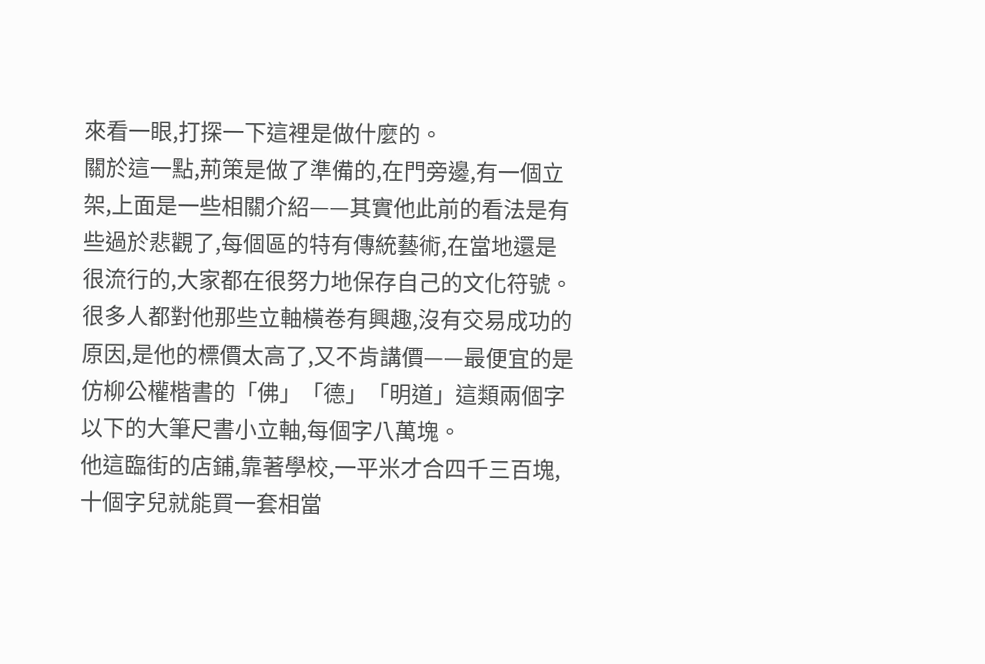來看一眼,打探一下這裡是做什麼的。
關於這一點,荊策是做了準備的,在門旁邊,有一個立架,上面是一些相關介紹——其實他此前的看法是有些過於悲觀了,每個區的特有傳統藝術,在當地還是很流行的,大家都在很努力地保存自己的文化符號。
很多人都對他那些立軸橫卷有興趣,沒有交易成功的原因,是他的標價太高了,又不肯講價——最便宜的是仿柳公權楷書的「佛」「德」「明道」這類兩個字以下的大筆尺書小立軸,每個字八萬塊。
他這臨街的店鋪,靠著學校,一平米才合四千三百塊,十個字兒就能買一套相當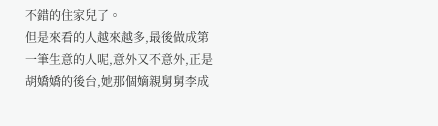不錯的住家兒了。
但是來看的人越來越多,最後做成第一筆生意的人呢,意外又不意外,正是胡嬌嬌的後台,她那個嫡親舅舅李成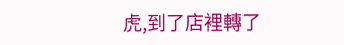虎,到了店裡轉了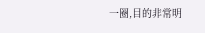一圈,目的非常明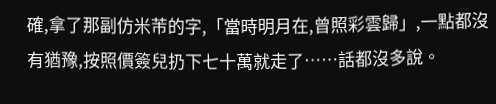確,拿了那副仿米芾的字,「當時明月在,曾照彩雲歸」,一點都沒有猶豫,按照價簽兒扔下七十萬就走了……話都沒多說。